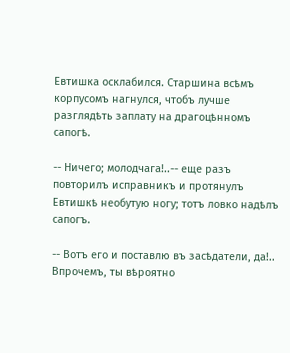Евтишка осклабился. Старшина всѣмъ корпусомъ нагнулся, чтобъ лучше разглядѣть заплату на драгоцѣнномъ сапогѣ.

-- Ничего; молодчага!..-- еще разъ повторилъ исправникъ и протянулъ Евтишкѣ необутую ногу; тотъ ловко надѣлъ сапогъ.

-- Вотъ его и поставлю въ засѣдатели, да!.. Впрочемъ, ты вѣроятно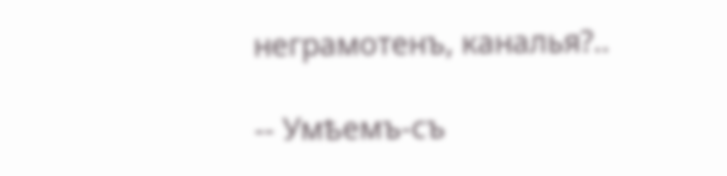неграмотенъ, каналья?..

-- Умѣемъ-съ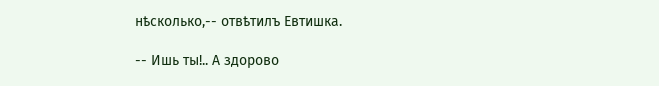нѣсколько,-- отвѣтилъ Евтишка.

-- Ишь ты!.. А здорово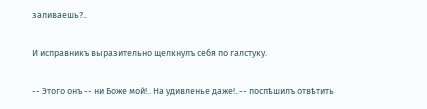заливаешь?..

И исправникъ выразительно щелкнулъ себя по галстуку.

-- Этого онъ -- ни Боже мой!.. На удивленье даже!..-- поспѣшилъ отвѣтить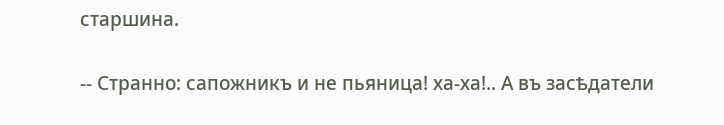старшина.

-- Странно: сапожникъ и не пьяница! ха-ха!.. А въ засѣдатели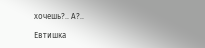хочешь?.. А?..

Евтишка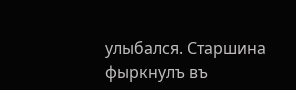улыбался. Старшина фыркнулъ въ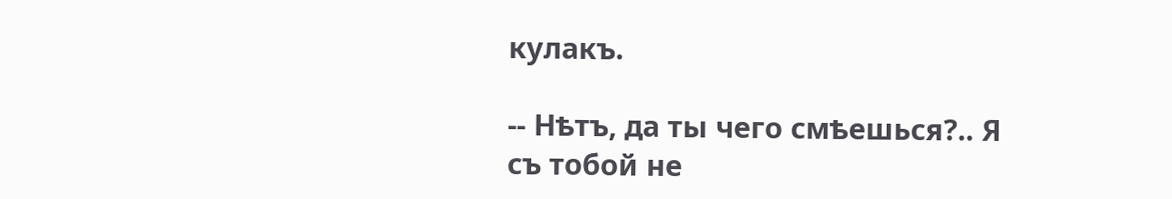кулакъ.

-- Нѣтъ, да ты чего смѣешься?.. Я съ тобой не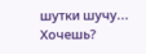шутки шучу... Хочешь?